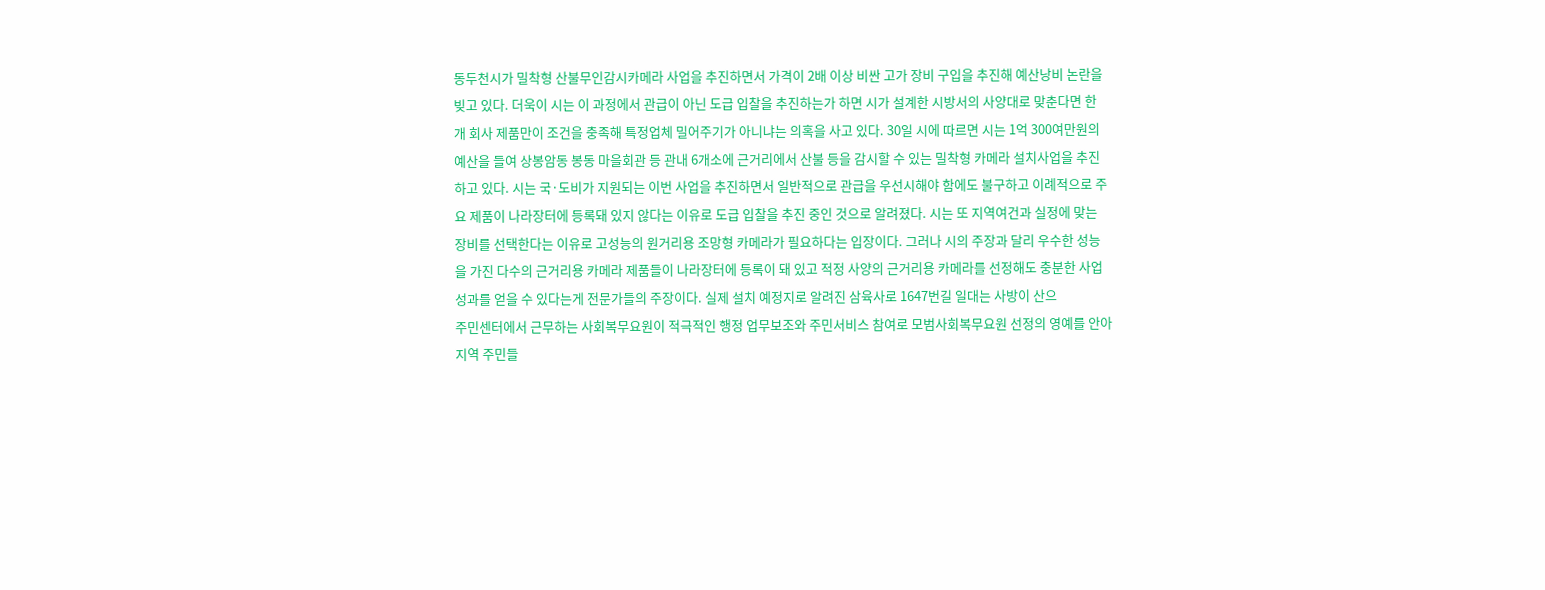동두천시가 밀착형 산불무인감시카메라 사업을 추진하면서 가격이 2배 이상 비싼 고가 장비 구입을 추진해 예산낭비 논란을 빚고 있다. 더욱이 시는 이 과정에서 관급이 아닌 도급 입찰을 추진하는가 하면 시가 설계한 시방서의 사양대로 맞춘다면 한 개 회사 제품만이 조건을 충족해 특정업체 밀어주기가 아니냐는 의혹을 사고 있다. 30일 시에 따르면 시는 1억 300여만원의 예산을 들여 상봉암동 봉동 마을회관 등 관내 6개소에 근거리에서 산불 등을 감시할 수 있는 밀착형 카메라 설치사업을 추진하고 있다. 시는 국·도비가 지원되는 이번 사업을 추진하면서 일반적으로 관급을 우선시해야 함에도 불구하고 이례적으로 주요 제품이 나라장터에 등록돼 있지 않다는 이유로 도급 입찰을 추진 중인 것으로 알려졌다. 시는 또 지역여건과 실정에 맞는 장비를 선택한다는 이유로 고성능의 원거리용 조망형 카메라가 필요하다는 입장이다. 그러나 시의 주장과 달리 우수한 성능을 가진 다수의 근거리용 카메라 제품들이 나라장터에 등록이 돼 있고 적정 사양의 근거리용 카메라를 선정해도 충분한 사업 성과를 얻을 수 있다는게 전문가들의 주장이다. 실제 설치 예정지로 알려진 삼육사로 1647번길 일대는 사방이 산으
주민센터에서 근무하는 사회복무요원이 적극적인 행정 업무보조와 주민서비스 참여로 모범사회복무요원 선정의 영예를 안아 지역 주민들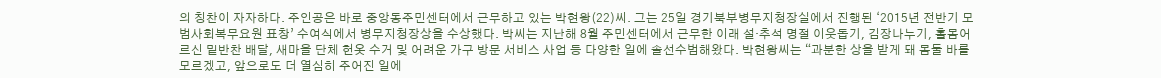의 칭찬이 자자하다. 주인공은 바로 중앙동주민센터에서 근무하고 있는 박현왕(22)씨. 그는 25일 경기북부병무지청장실에서 진행된 ‘2015년 전반기 모범사회복무요원 표창’ 수여식에서 병무지청장상을 수상했다. 박씨는 지난해 8월 주민센터에서 근무한 이래 설·추석 명절 이웃돕기, 김장나누기, 홀몸어르신 밑반찬 배달, 새마을 단체 헌옷 수거 및 어려운 가구 방문 서비스 사업 등 다양한 일에 솔선수범해왔다. 박현왕씨는 “과분한 상을 받게 돼 몸둘 바를 모르겠고, 앞으로도 더 열심히 주어진 일에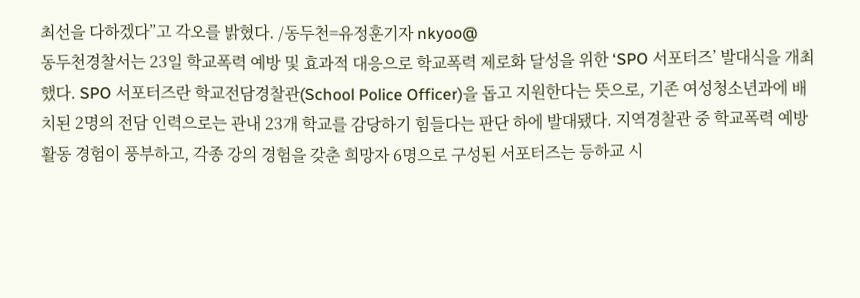최선을 다하겠다”고 각오를 밝혔다. /동두천=유정훈기자 nkyoo@
동두천경찰서는 23일 학교폭력 예방 및 효과적 대응으로 학교폭력 제로화 달성을 위한 ‘SPO 서포터즈’ 발대식을 개최했다. SPO 서포터즈란 학교전담경찰관(School Police Officer)을 돕고 지원한다는 뜻으로, 기존 여성청소년과에 배치된 2명의 전담 인력으로는 관내 23개 학교를 감당하기 힘들다는 판단 하에 발대됐다. 지역경찰관 중 학교폭력 예방활동 경험이 풍부하고, 각종 강의 경험을 갖춘 희망자 6명으로 구성된 서포터즈는 등하교 시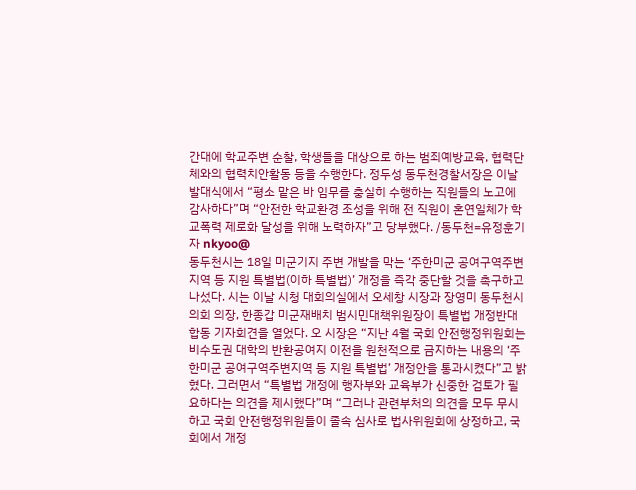간대에 학교주변 순찰, 학생들을 대상으로 하는 범죄예방교육, 협력단체와의 협력치안활동 등을 수행한다. 정두성 동두천경찰서장은 이날 발대식에서 “평소 맡은 바 임무를 충실히 수행하는 직원들의 노고에 감사하다”며 “안전한 학교환경 조성을 위해 전 직원이 혼연일체가 학교폭력 제로화 달성을 위해 노력하자”고 당부했다. /동두천=유정훈기자 nkyoo@
동두천시는 18일 미군기지 주변 개발을 막는 ‘주한미군 공여구역주변지역 등 지원 특별법(이하 특별법)’ 개정을 즉각 중단할 것을 촉구하고 나섰다. 시는 이날 시청 대회의실에서 오세창 시장과 장영미 동두천시의회 의장, 한종갑 미군재배치 범시민대책위원장이 특별법 개정반대 합동 기자회견을 열었다. 오 시장은 “지난 4월 국회 안전행정위원회는 비수도권 대학의 반환공여지 이전을 원천적으로 금지하는 내용의 ‘주한미군 공여구역주변지역 등 지원 특별법’ 개정안을 통과시켰다”고 밝혔다. 그러면서 “특별법 개정에 행자부와 교육부가 신중한 검토가 필요하다는 의견을 제시했다”며 “그러나 관련부처의 의견을 모두 무시하고 국회 안전행정위원들이 졸속 심사로 법사위원회에 상정하고, 국회에서 개정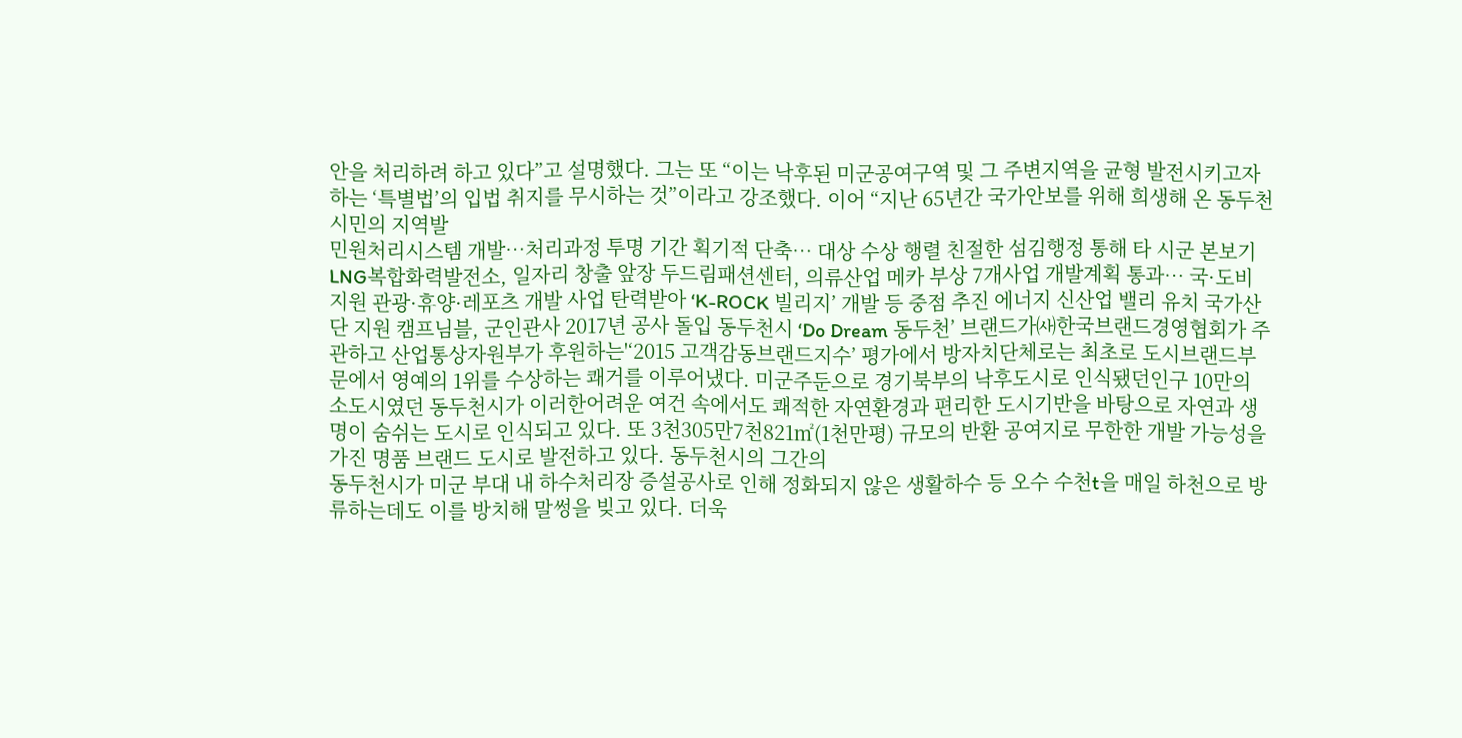안을 처리하려 하고 있다”고 설명했다. 그는 또 “이는 낙후된 미군공여구역 및 그 주변지역을 균형 발전시키고자 하는 ‘특별법’의 입법 취지를 무시하는 것”이라고 강조했다. 이어 “지난 65년간 국가안보를 위해 희생해 온 동두천시민의 지역발
민원처리시스템 개발…처리과정 투명 기간 획기적 단축… 대상 수상 행렬 친절한 섬김행정 통해 타 시군 본보기 LNG복합화력발전소, 일자리 창출 앞장 두드림패션센터, 의류산업 메카 부상 7개사업 개발계획 통과… 국·도비 지원 관광·휴양·레포츠 개발 사업 탄력받아 ‘K-ROCK 빌리지’ 개발 등 중점 추진 에너지 신산업 밸리 유치 국가산단 지원 캠프님블, 군인관사 2017년 공사 돌입 동두천시 ‘Do Dream 동두천’ 브랜드가㈔한국브랜드경영협회가 주관하고 산업통상자원부가 후원하는'‘2015 고객감동브랜드지수’ 평가에서 방자치단체로는 최초로 도시브랜드부문에서 영예의 1위를 수상하는 쾌거를 이루어냈다. 미군주둔으로 경기북부의 낙후도시로 인식됐던인구 10만의 소도시였던 동두천시가 이러한어려운 여건 속에서도 쾌적한 자연환경과 편리한 도시기반을 바탕으로 자연과 생명이 숨쉬는 도시로 인식되고 있다. 또 3천305만7천821㎡(1천만평) 규모의 반환 공여지로 무한한 개발 가능성을 가진 명품 브랜드 도시로 발전하고 있다. 동두천시의 그간의
동두천시가 미군 부대 내 하수처리장 증설공사로 인해 정화되지 않은 생활하수 등 오수 수천t을 매일 하천으로 방류하는데도 이를 방치해 말썽을 빚고 있다. 더욱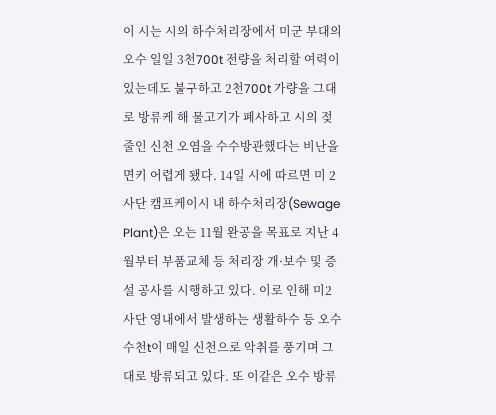이 시는 시의 하수처리장에서 미군 부대의 오수 일일 3천700t 전량을 처리할 여력이 있는데도 불구하고 2천700t 가량을 그대로 방류케 해 물고기가 폐사하고 시의 젖줄인 신천 오염을 수수방관했다는 비난을 면키 어렵게 됐다. 14일 시에 따르면 미 2사단 캠프케이시 내 하수처리장(Sewage Plant)은 오는 11월 완공을 목표로 지난 4월부터 부품교체 등 처리장 개·보수 및 증설 공사를 시행하고 있다. 이로 인해 미2사단 영내에서 발생하는 생활하수 등 오수 수천t이 매일 신천으로 악취를 풍기며 그대로 방류되고 있다. 또 이같은 오수 방류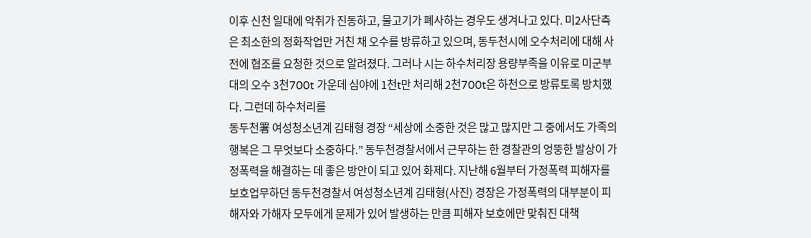이후 신천 일대에 악취가 진동하고, 물고기가 폐사하는 경우도 생겨나고 있다. 미2사단측은 최소한의 정화작업만 거친 채 오수를 방류하고 있으며, 동두천시에 오수처리에 대해 사전에 협조를 요청한 것으로 알려졌다. 그러나 시는 하수처리장 용량부족을 이유로 미군부대의 오수 3천700t 가운데 심야에 1천t만 처리해 2천700t은 하천으로 방류토록 방치했다. 그런데 하수처리를
동두천署 여성청소년계 김태형 경장 “세상에 소중한 것은 많고 많지만 그 중에서도 가족의 행복은 그 무엇보다 소중하다.” 동두천경찰서에서 근무하는 한 경찰관의 엉뚱한 발상이 가정폭력을 해결하는 데 좋은 방안이 되고 있어 화제다. 지난해 6월부터 가정폭력 피해자를 보호업무하던 동두천경찰서 여성청소년계 김태형(사진) 경장은 가정폭력의 대부분이 피해자와 가해자 모두에게 문제가 있어 발생하는 만큼 피해자 보호에만 맞춰진 대책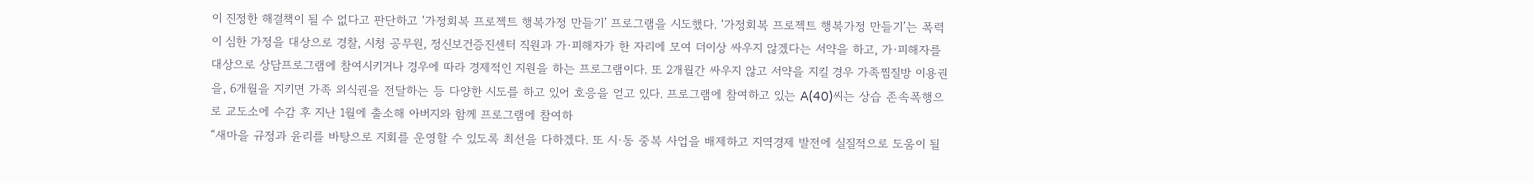이 진정한 해결책이 될 수 없다고 판단하고 ‘가정회복 프로젝트 행복가정 만들기’ 프로그램을 시도했다. ‘가정회복 프로젝트 행복가정 만들기’는 폭력이 심한 가정을 대상으로 경찰, 시청 공무원, 정신보건증진센터 직원과 가·피해자가 한 자리에 모여 더이상 싸우지 않겠다는 서약을 하고, 가·피해자를 대상으로 상담프로그램에 참여시키거나 경우에 따라 경제적인 지원을 하는 프로그램이다. 또 2개월간 싸우지 않고 서약을 지킬 경우 가족찜질방 이용권을, 6개월을 지키면 가족 외식권을 전달하는 등 다양한 시도를 하고 있어 호응을 얻고 있다. 프로그램에 참여하고 있는 A(40)씨는 상습 존속폭행으로 교도소에 수감 후 지난 1월에 출소해 아버지와 함께 프로그램에 참여하
“새마을 규정과 윤리를 바탕으로 지회를 운영할 수 있도록 최선을 다하겠다. 또 시·동 중복 사업을 배제하고 지역경제 발전에 실질적으로 도움이 될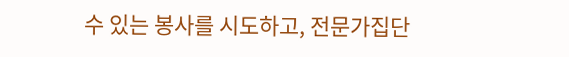수 있는 봉사를 시도하고, 전문가집단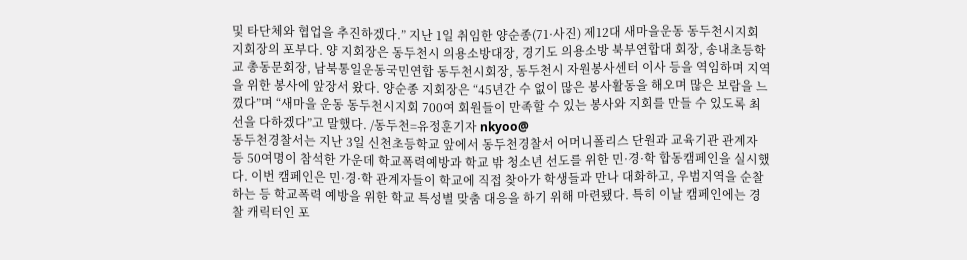및 타단체와 협업을 추진하겠다.” 지난 1일 취임한 양순종(71·사진) 제12대 새마을운동 동두천시지회 지회장의 포부다. 양 지회장은 동두천시 의용소방대장, 경기도 의용소방 북부연합대 회장, 송내초등학교 총동문회장, 남북통일운동국민연합 동두천시회장, 동두천시 자원봉사센터 이사 등을 역임하며 지역을 위한 봉사에 앞장서 왔다. 양순종 지회장은 “45년간 수 없이 많은 봉사활동을 해오며 많은 보람을 느꼈다”며 “새마을 운동 동두천시지회 700여 회원들이 만족할 수 있는 봉사와 지회를 만들 수 있도록 최선을 다하겠다”고 말했다. /동두천=유정훈기자 nkyoo@
동두천경찰서는 지난 3일 신천초등학교 앞에서 동두천경찰서 어머니폴리스 단원과 교육기관 관계자 등 50여명이 참석한 가운데 학교폭력예방과 학교 밖 청소년 선도를 위한 민·경·학 합동캠페인을 실시했다. 이번 캠페인은 민·경·학 관계자들이 학교에 직접 찾아가 학생들과 만나 대화하고, 우범지역을 순찰하는 등 학교폭력 예방을 위한 학교 특성별 맞춤 대응을 하기 위해 마련됐다. 특히 이날 캠페인에는 경찰 캐릭터인 포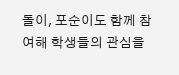돌이, 포순이도 함께 참여해 학생들의 관심을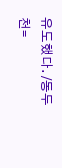유도했다. /동두천=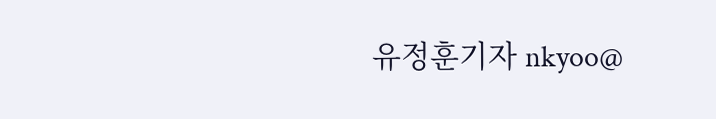유정훈기자 nkyoo@